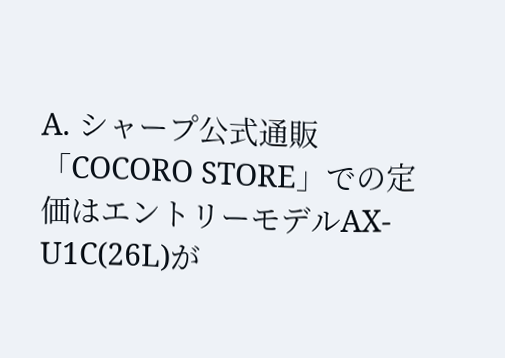A. シャープ公式通販「COCORO STORE」での定価はエントリーモデルAX-U1C(26L)が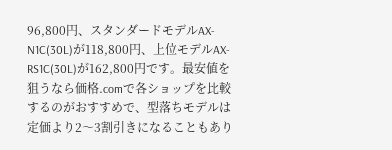96,800円、スタンダードモデルAX-N1C(30L)が118,800円、上位モデルAX-RS1C(30L)が162,800円です。最安値を狙うなら価格.comで各ショップを比較するのがおすすめで、型落ちモデルは定価より2〜3割引きになることもあり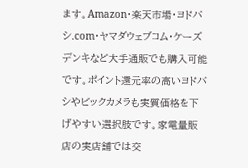ます。Amazon・楽天市場・ヨドバシ.com・ヤマダウェブコム・ケーズデンキなど大手通販でも購入可能です。ポイント還元率の高いヨドバシやビックカメラも実質価格を下げやすい選択肢です。家電量販店の実店舗では交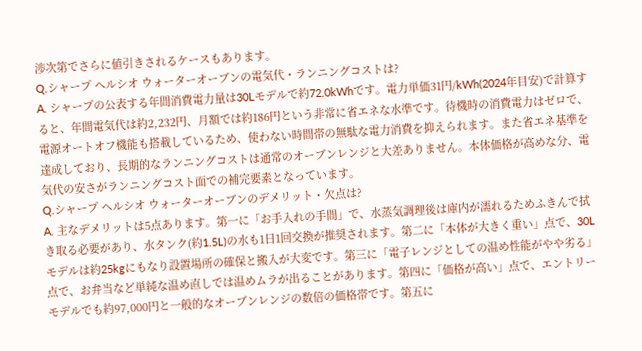渉次第でさらに値引きされるケースもあります。
Q.シャープ ヘルシオ ウォーターオーブンの電気代・ランニングコストは?
A. シャープの公表する年間消費電力量は30Lモデルで約72.0kWhです。電力単価31円/kWh(2024年目安)で計算すると、年間電気代は約2,232円、月額では約186円という非常に省エネな水準です。待機時の消費電力はゼロで、電源オートオフ機能も搭載しているため、使わない時間帯の無駄な電力消費を抑えられます。また省エネ基準を達成しており、長期的なランニングコストは通常のオーブンレンジと大差ありません。本体価格が高めな分、電気代の安さがランニングコスト面での補完要素となっています。
Q.シャープ ヘルシオ ウォーターオーブンのデメリット・欠点は?
A. 主なデメリットは5点あります。第一に「お手入れの手間」で、水蒸気調理後は庫内が濡れるためふきんで拭き取る必要があり、水タンク(約1.5L)の水も1日1回交換が推奨されます。第二に「本体が大きく重い」点で、30Lモデルは約25kgにもなり設置場所の確保と搬入が大変です。第三に「電子レンジとしての温め性能がやや劣る」点で、お弁当など単純な温め直しでは温めムラが出ることがあります。第四に「価格が高い」点で、エントリーモデルでも約97,000円と一般的なオーブンレンジの数倍の価格帯です。第五に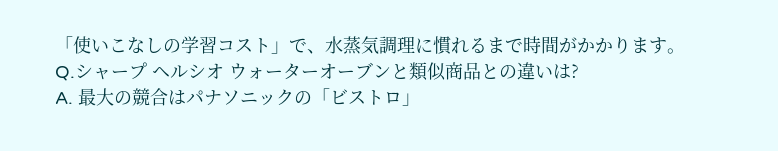「使いこなしの学習コスト」で、水蒸気調理に慣れるまで時間がかかります。
Q.シャープ ヘルシオ ウォーターオーブンと類似商品との違いは?
A. 最大の競合はパナソニックの「ビストロ」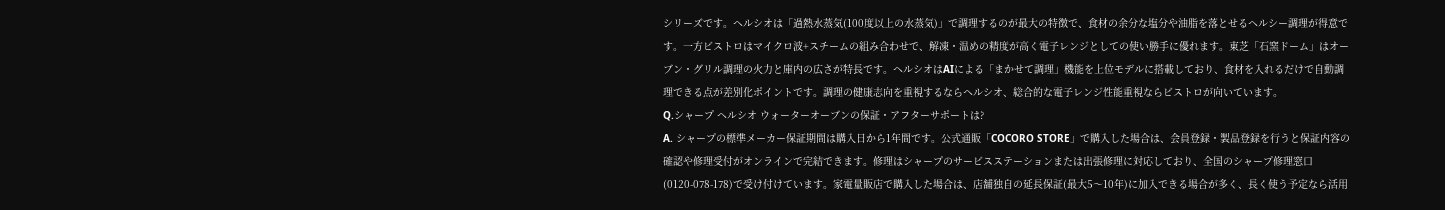シリーズです。ヘルシオは「過熱水蒸気(100度以上の水蒸気)」で調理するのが最大の特徴で、食材の余分な塩分や油脂を落とせるヘルシー調理が得意です。一方ビストロはマイクロ波+スチームの組み合わせで、解凍・温めの精度が高く電子レンジとしての使い勝手に優れます。東芝「石窯ドーム」はオーブン・グリル調理の火力と庫内の広さが特長です。ヘルシオはAIによる「まかせて調理」機能を上位モデルに搭載しており、食材を入れるだけで自動調理できる点が差別化ポイントです。調理の健康志向を重視するならヘルシオ、総合的な電子レンジ性能重視ならビストロが向いています。
Q.シャープ ヘルシオ ウォーターオーブンの保証・アフターサポートは?
A. シャープの標準メーカー保証期間は購入日から1年間です。公式通販「COCORO STORE」で購入した場合は、会員登録・製品登録を行うと保証内容の確認や修理受付がオンラインで完結できます。修理はシャープのサービスステーションまたは出張修理に対応しており、全国のシャープ修理窓口(0120-078-178)で受け付けています。家電量販店で購入した場合は、店舗独自の延長保証(最大5〜10年)に加入できる場合が多く、長く使う予定なら活用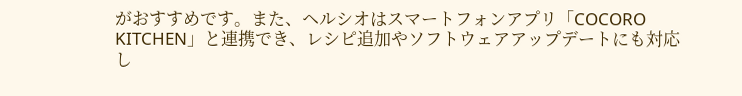がおすすめです。また、ヘルシオはスマートフォンアプリ「COCORO KITCHEN」と連携でき、レシピ追加やソフトウェアアップデートにも対応し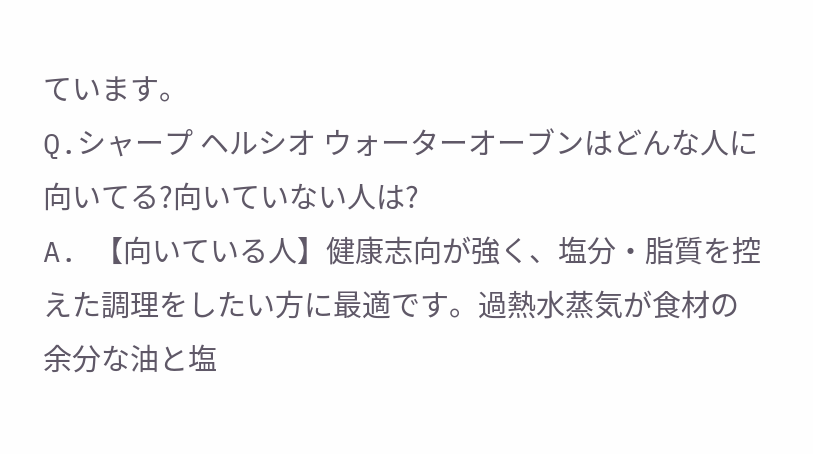ています。
Q.シャープ ヘルシオ ウォーターオーブンはどんな人に向いてる?向いていない人は?
A. 【向いている人】健康志向が強く、塩分・脂質を控えた調理をしたい方に最適です。過熱水蒸気が食材の余分な油と塩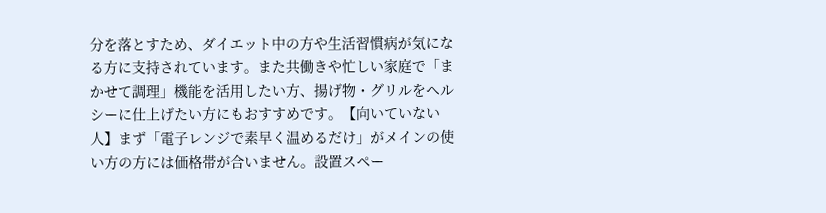分を落とすため、ダイエット中の方や生活習慣病が気になる方に支持されています。また共働きや忙しい家庭で「まかせて調理」機能を活用したい方、揚げ物・グリルをヘルシーに仕上げたい方にもおすすめです。【向いていない人】まず「電子レンジで素早く温めるだけ」がメインの使い方の方には価格帯が合いません。設置スペー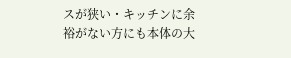スが狭い・キッチンに余裕がない方にも本体の大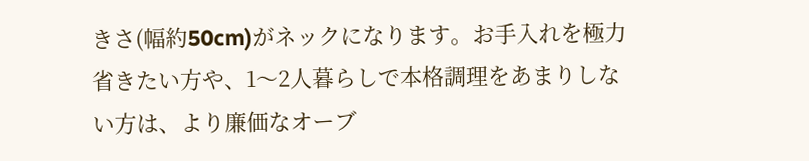きさ(幅約50cm)がネックになります。お手入れを極力省きたい方や、1〜2人暮らしで本格調理をあまりしない方は、より廉価なオーブ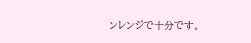ンレンジで十分です。